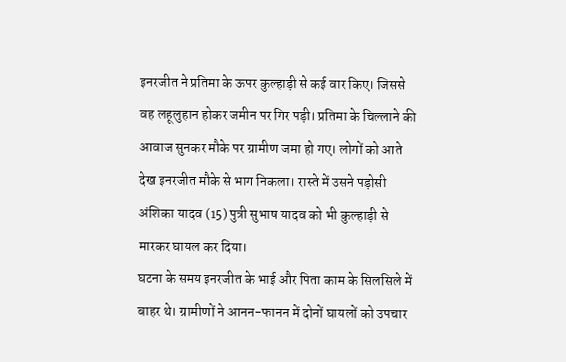इनरजीत ने प्रतिमा के ऊपर कुल्हाड़ी से कई वार किए। जिससे वह लहूलुहान होकर जमीन पर गिर पड़ी। प्रतिमा के चिल्लाने की आवाज सुनकर मौके पर ग्रामीण जमा हो गए। लोगों को आते देख इनरजीत मौके से भाग निकला। रास्ते में उसने पड़ोसी अंशिका यादव (15) पुत्री सुभाष यादव को भी कुल्हाड़ी से मारकर घायल कर दिया।
घटना के समय इनरजीत के भाई और पिता काम के सिलसिले में बाहर थे। ग्रामीणों ने आनन-फानन में दोनों घायलों को उपचार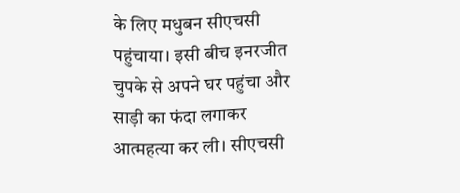के लिए मधुबन सीएचसी पहुंचाया। इसी बीच इनरजीत चुपके से अपने घर पहुंचा और साड़ी का फंदा लगाकर आत्महत्या कर ली। सीएचसी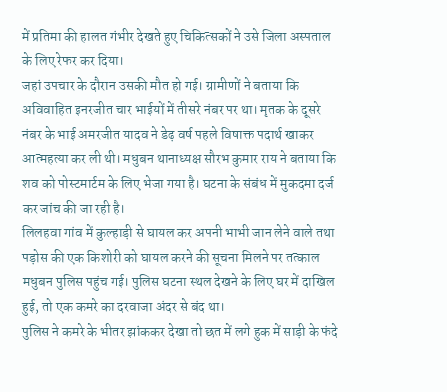में प्रतिमा की हालत गंभीर देखते हुए चिकित्सकों ने उसे जिला अस्पताल के लिए रेफर कर दिया।
जहां उपचार के दौरान उसकी मौत हो गई। ग्रामीणों ने बताया कि अविवाहित इनरजीत चार भाईयों में तीसरे नंबर पर था। मृतक के दूसरे नंबर के भाई अमरजीत यादव ने डेढ़ वर्ष पहले विषाक्त पदार्थ खाकर आत्महत्या कर ली थी। मधुबन थानाध्यक्ष सौरभ कुमार राय ने बताया कि शव को पोस्टमार्टम के लिए भेजा गया है। घटना के संबंध में मुकदमा दर्ज कर जांच की जा रही है।
लिलहवा गांव में कुल्हाड़ी से घायल कर अपनी भाभी जान लेने वाले तथा पड़ोस की एक किशोरी को घायल करने की सूचना मिलने पर तत्काल मधुबन पुलिस पहुंच गई। पुलिस घटना स्थल देखने के लिए घर में दाखिल हुई, तो एक कमरे का दरवाजा अंदर से बंद था।
पुलिस ने कमरे के भीतर झांककर देखा तो छत में लगे हुक में साड़ी के फंदे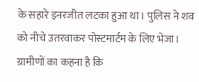के सहारे इनरजीत लटका हुआ था। पुलिस ने शव को नीचे उतरवाकर पोस्टमार्टम के लिए भेजा। ग्रामीणों का कहना है कि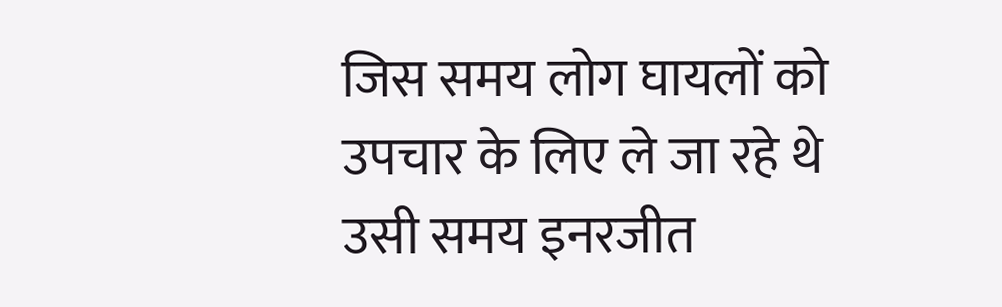जिस समय लोग घायलों को उपचार के लिए ले जा रहे थे उसी समय इनरजीत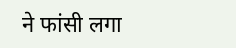ने फांसी लगा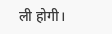ली होगी।